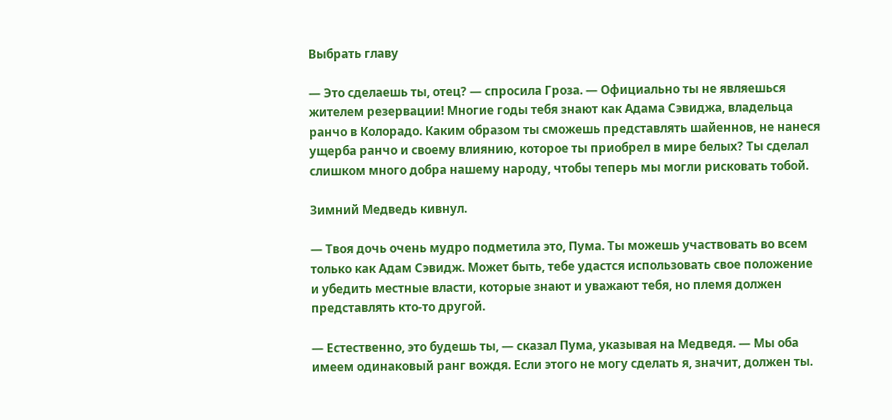Выбрать главу

— Это сделаешь ты, отец? — спросила Гроза. — Официально ты не являешься жителем резервации! Многие годы тебя знают как Адама Сэвиджа, владельца ранчо в Колорадо. Каким образом ты сможешь представлять шайеннов, не нанеся ущерба ранчо и своему влиянию, которое ты приобрел в мире белых? Ты сделал слишком много добра нашему народу, чтобы теперь мы могли рисковать тобой.

Зимний Медведь кивнул.

— Твоя дочь очень мудро подметила это, Пума. Ты можешь участвовать во всем только как Адам Сэвидж. Может быть, тебе удастся использовать свое положение и убедить местные власти, которые знают и уважают тебя, но племя должен представлять кто-то другой.

— Естественно, это будешь ты, — сказал Пума, указывая на Медведя. — Мы оба имеем одинаковый ранг вождя. Если этого не могу сделать я, значит, должен ты.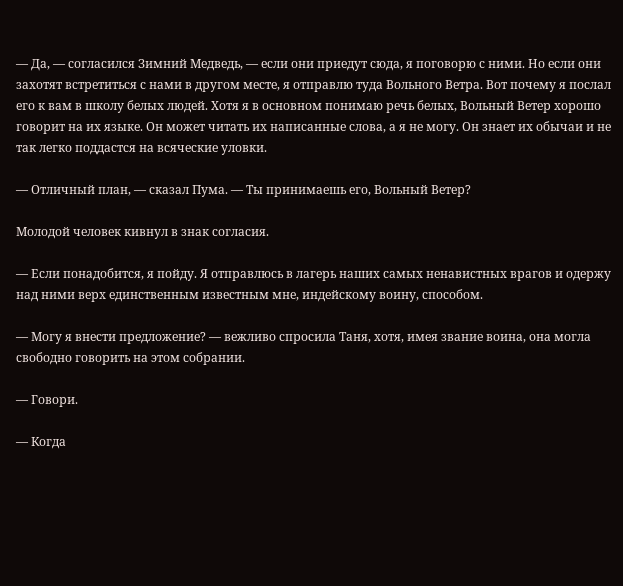— Да, — согласился Зимний Медведь, — если они приедут сюда, я поговорю с ними. Но если они захотят встретиться с нами в другом месте, я отправлю туда Вольного Ветра. Вот почему я послал его к вам в школу белых людей. Хотя я в основном понимаю речь белых, Вольный Ветер хорошо говорит на их языке. Он может читать их написанные слова, а я не могу. Он знает их обычаи и не так легко поддастся на всяческие уловки.

— Отличный план, — сказал Пума. — Ты принимаешь его, Вольный Ветер?

Молодой человек кивнул в знак согласия.

— Если понадобится, я пойду. Я отправлюсь в лагерь наших самых ненавистных врагов и одержу над ними верх единственным известным мне, индейскому воину, способом.

— Могу я внести предложение? — вежливо спросила Таня, хотя, имея звание воина, она могла свободно говорить на этом собрании.

— Говори.

— Когда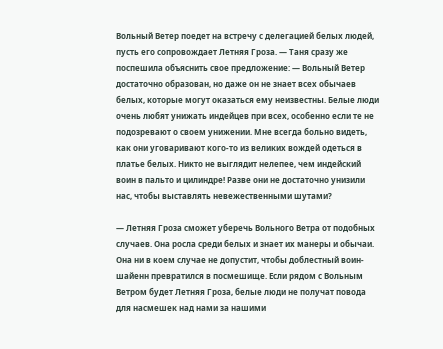Вольный Ветер поедет на встречу с делегацией белых людей, пусть его сопровождает Летняя Гроза. — Таня сразу же поспешила объяснить свое предложение: — Вольный Ветер достаточно образован, но даже он не знает всех обычаев белых, которые могут оказаться ему неизвестны. Белые люди очень любят унижать индейцев при всех, особенно если те не подозревают о своем унижении. Мне всегда больно видеть, как они уговаривают кого-то из великих вождей одеться в платье белых. Никто не выглядит нелепее, чем индейский воин в пальто и цилиндре! Разве они не достаточно унизили нас, чтобы выставлять невежественными шутами?

— Летняя Гроза сможет уберечь Вольного Ветра от подобных случаев. Она росла среди белых и знает их манеры и обычаи. Она ни в коем случае не допустит, чтобы доблестный воин-шайенн превратился в посмешище. Если рядом с Вольным Ветром будет Летняя Гроза, белые люди не получат повода для насмешек над нами за нашими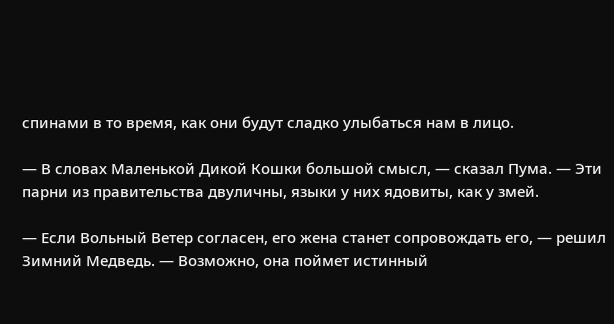спинами в то время, как они будут сладко улыбаться нам в лицо.

— В словах Маленькой Дикой Кошки большой смысл, — сказал Пума. — Эти парни из правительства двуличны, языки у них ядовиты, как у змей.

— Если Вольный Ветер согласен, его жена станет сопровождать его, — решил Зимний Медведь. — Возможно, она поймет истинный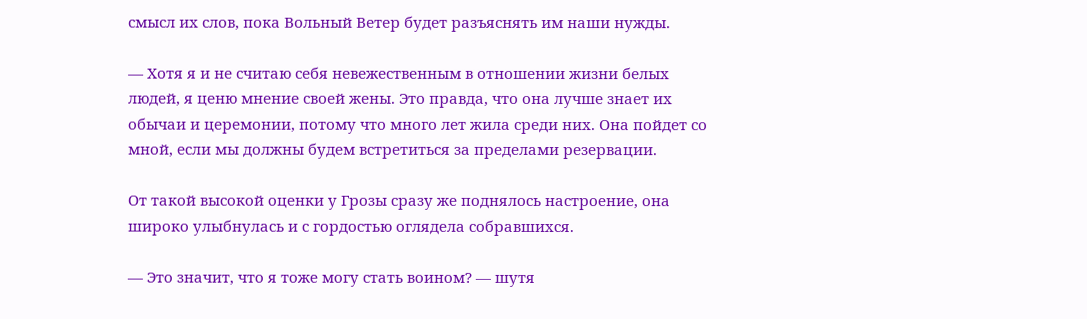смысл их слов, пока Вольный Ветер будет разъяснять им наши нужды.

— Хотя я и не считаю себя невежественным в отношении жизни белых людей, я ценю мнение своей жены. Это правда, что она лучше знает их обычаи и церемонии, потому что много лет жила среди них. Она пойдет со мной, если мы должны будем встретиться за пределами резервации.

От такой высокой оценки у Грозы сразу же поднялось настроение, она широко улыбнулась и с гордостью оглядела собравшихся.

— Это значит, что я тоже могу стать воином? — шутя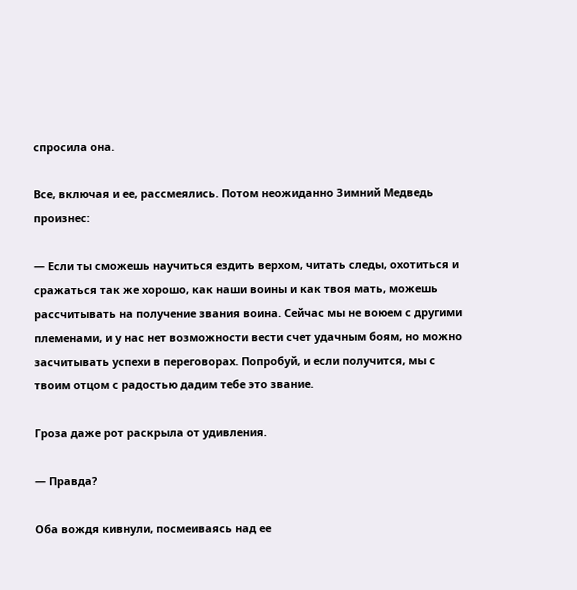спросила она.

Все, включая и ее, рассмеялись. Потом неожиданно Зимний Медведь произнес:

— Если ты сможешь научиться ездить верхом, читать следы, охотиться и сражаться так же хорошо, как наши воины и как твоя мать, можешь рассчитывать на получение звания воина. Сейчас мы не воюем с другими племенами, и у нас нет возможности вести счет удачным боям, но можно засчитывать успехи в переговорах. Попробуй, и если получится, мы с твоим отцом с радостью дадим тебе это звание.

Гроза даже рот раскрыла от удивления.

— Правда?

Оба вождя кивнули, посмеиваясь над ее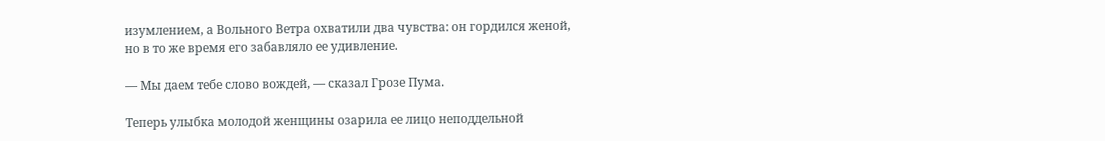изумлением, а Вольного Ветра охватили два чувства: он гордился женой, но в то же время его забавляло ее удивление.

— Мы даем тебе слово вождей, — сказал Грозе Пума.

Теперь улыбка молодой женщины озарила ее лицо неподдельной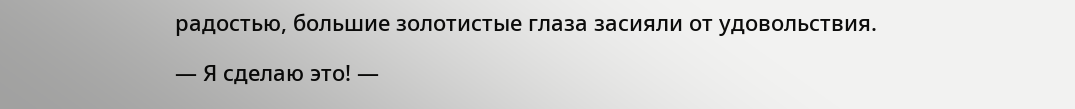радостью, большие золотистые глаза засияли от удовольствия.

— Я сделаю это! —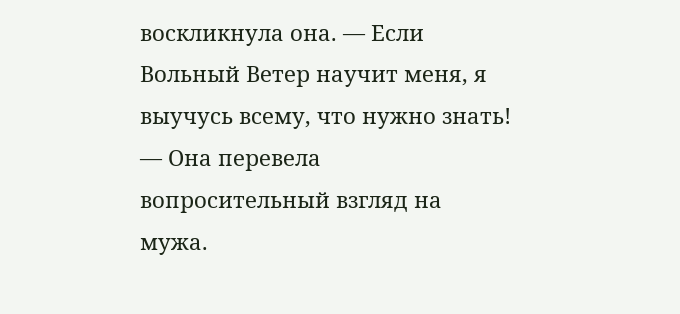воскликнула она. — Если Вольный Ветер научит меня, я выучусь всему, что нужно знать! — Она перевела вопросительный взгляд на мужа.